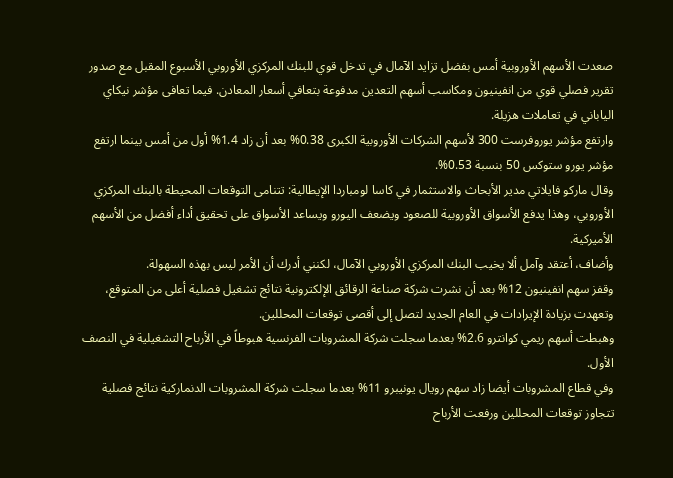صعدت الأسهم الأوروبية أمس بفضل تزايد الآمال في تدخل قوي للبنك المركزي الأوروبي الأسبوع المقبل مع صدور تقرير فصلي قوي من انفينيون ومكاسب أسهم التعدين مدفوعة بتعافي أسعار المعادن. فيما تعافى مؤشر نيكاي الياباني في تعاملات هزيلة.
وارتفع مؤشر يوروفرست 300 لأسهم الشركات الأوروبية الكبرى 0.38% بعد أن زاد 1.4% أول من أمس بينما ارتفع مؤشر يورو ستوكس 50 بنسبة 0.53%.
وقال ماركو فايلاتي مدير الأبحاث والاستثمار في كاسا لومباردا الإيطالية: تتنامى التوقعات المحيطة بالبنك المركزي الأوروبي، وهذا يدفع الأسواق الأوروبية للصعود ويضعف اليورو ويساعد الأسواق على تحقيق أداء أفضل من الأسهم الأميركية.
وأضاف، أعتقد وآمل ألا يخيب البنك المركزي الأوروبي الآمال، لكنني أدرك أن الأمر ليس بهذه السهولة.
وقفز سهم انفينيون 12% بعد أن نشرت شركة صناعة الرقائق الإلكترونية نتائج تشغيل فصلية أعلى من المتوقع، وتعهدت بزيادة الإيرادات في العام الجديد لتصل إلى أقصى توقعات المحللين.
وهبطت أسهم ريمي كوانترو 2.6% بعدما سجلت شركة المشروبات الفرنسية هبوطاً في الأرباح التشغيلية في النصف الأول.
وفي قطاع المشروبات أيضا زاد سهم رويال يونيبرو 11% بعدما سجلت شركة المشروبات الدنماركية نتائج فصلية تتجاوز توقعات المحللين ورفعت الأرباح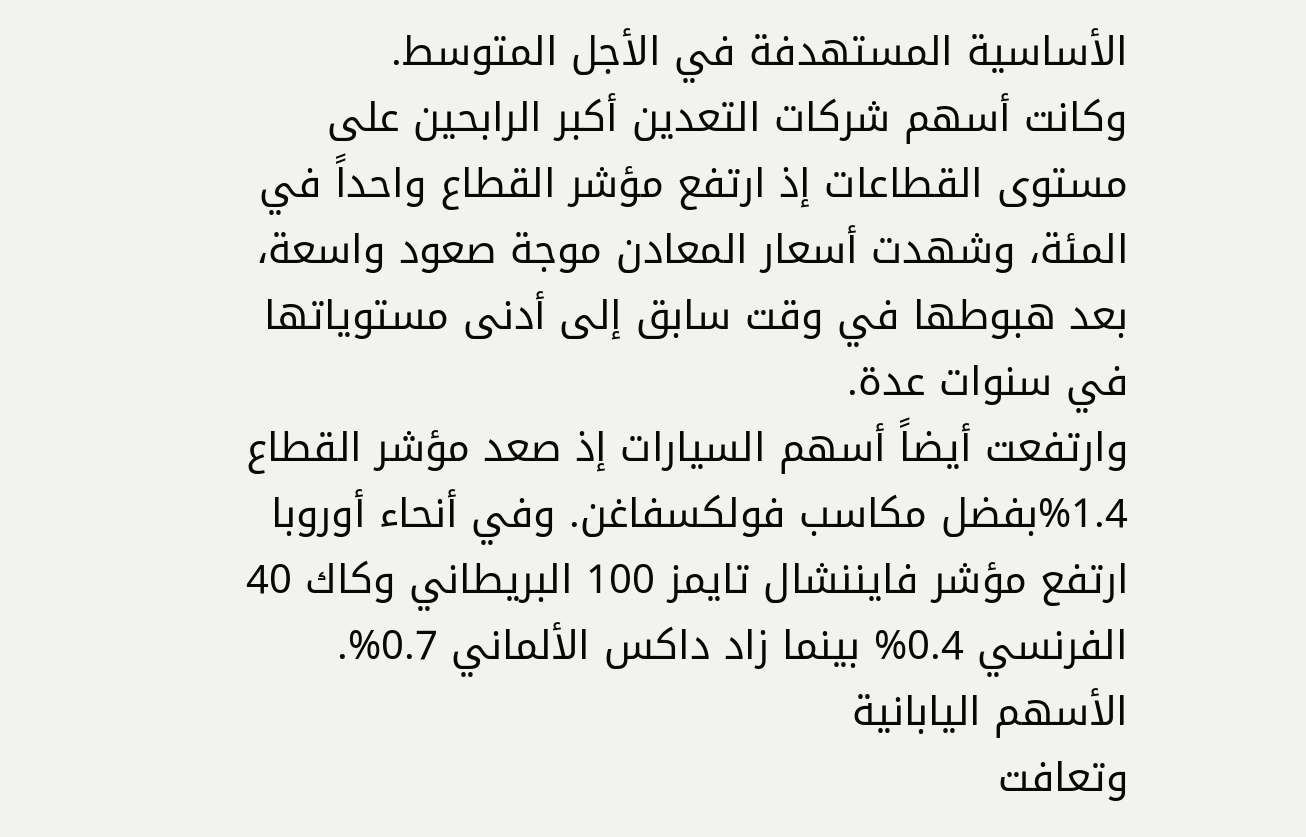الأساسية المستهدفة في الأجل المتوسط.
وكانت أسهم شركات التعدين أكبر الرابحين على مستوى القطاعات إذ ارتفع مؤشر القطاع واحداً في المئة، وشهدت أسعار المعادن موجة صعود واسعة، بعد هبوطها في وقت سابق إلى أدنى مستوياتها في سنوات عدة.
وارتفعت أيضاً أسهم السيارات إذ صعد مؤشر القطاع 1.4%بفضل مكاسب فولكسفاغن. وفي أنحاء أوروبا ارتفع مؤشر فايننشال تايمز 100 البريطاني وكاك 40 الفرنسي 0.4% بينما زاد داكس الألماني 0.7%.
الأسهم اليابانية
وتعافت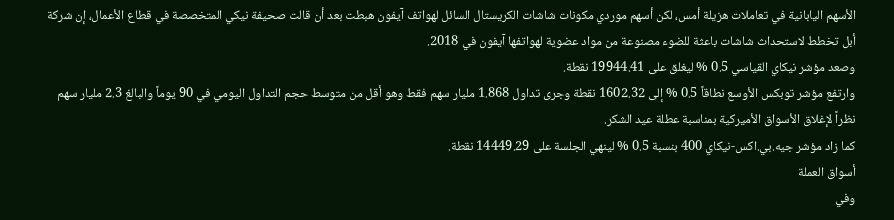الأسهم اليابانية في تعاملات هزيلة أمس، لكن أسهم موردي مكونات شاشات الكريستال السائل لهواتف آيفون هبطت بعد أن قالت صحيفة نيكي المتخصصة في قطاع الأعمال، إن شركة أبل تخطط لاستحداث شاشات باعثة للضوء مصنوعة من مواد عضوية لهواتفها آيفون في 2018.
وصعد مؤشر نيكاي القياسي 0.5 % ليغلق على 19944.41 نقطة.
وارتفع مؤشر توبكس الأوسع نطاقاً 0.5 % إلى 1602.32 نقطة وجرى تداول 1.868 مليار سهم فقط وهو أقل من متوسط حجم التداول اليومي في 90 يوماً والبالغ 2.3 مليار سهم نظراً لإغلاق الأسواق الأميركية بمناسبة عطلة عيد الشكر.
كما زاد مؤشر جيه.بي.اكس-نيكاي 400 بنسبة 0.5 % لينهي الجلسة على 14449.29 نقطة.
أسواق العملة
وفي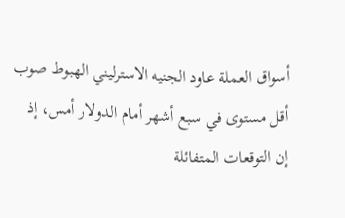أسواق العملة عاود الجنيه الاسترليني الهبوط صوب أقل مستوى في سبع أشهر أمام الدولار أمس، إذ إن التوقعات المتفائلة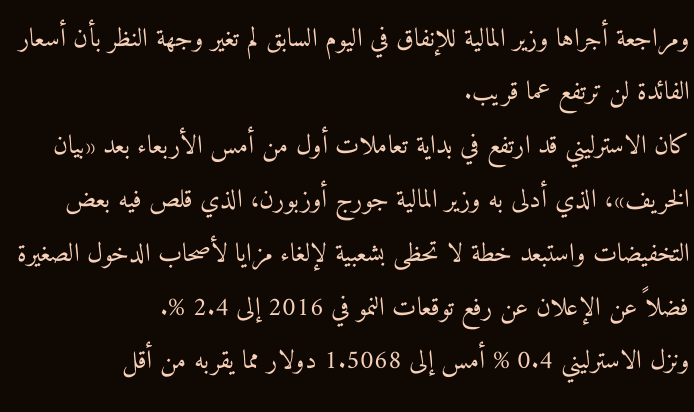ومراجعة أجراها وزير المالية للإنفاق في اليوم السابق لم تغير وجهة النظر بأن أسعار الفائدة لن ترتفع عما قريب.
كان الاسترليني قد ارتفع في بداية تعاملات أول من أمس الأربعاء بعد «بيان الخريف»، الذي أدلى به وزير المالية جورج أوزبورن، الذي قلص فيه بعض التخفيضات واستبعد خطة لا تحظى بشعبية لإلغاء مزايا لأصحاب الدخول الصغيرة فضلاً عن الإعلان عن رفع توقعات النمو في 2016 إلى 2.4 %.
ونزل الاسترليني 0.4 % أمس إلى 1.5068 دولار مما يقربه من أقل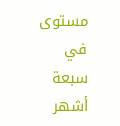مستوى في سبعة أشهر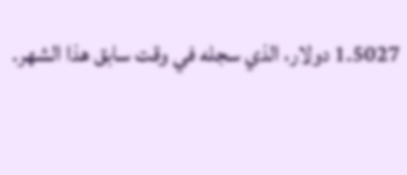1.5027 دولار، الذي سجله في وقت سابق هذا الشهر.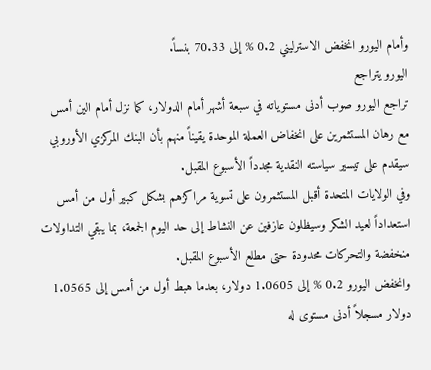وأمام اليورو انخفض الاسترليني 0.2 % إلى 70.33 بنساً.
اليورو يتراجع
تراجع اليورو صوب أدنى مستوياته في سبعة أشهر أمام الدولار، كما نزل أمام الين أمس مع رهان المستثمرين على انخفاض العملة الموحدة يقيناً منهم بأن البنك المركزي الأوروبي سيقدم على تيسير سياسته النقدية مجدداً الأسبوع المقبل.
وفي الولايات المتحدة أقبل المستثمرون على تسوية مراكزهم بشكل كبير أول من أمس استعداداً لعيد الشكر وسيظلون عازفين عن النشاط إلى حد اليوم الجمعة، بما يبقي التداولات منخفضة والتحركات محدودة حتى مطلع الأسبوع المقبل.
وانخفض اليورو 0.2 % إلى 1.0605 دولار، بعدما هبط أول من أمس إلى 1.0565 دولار مسجلاً أدنى مستوى له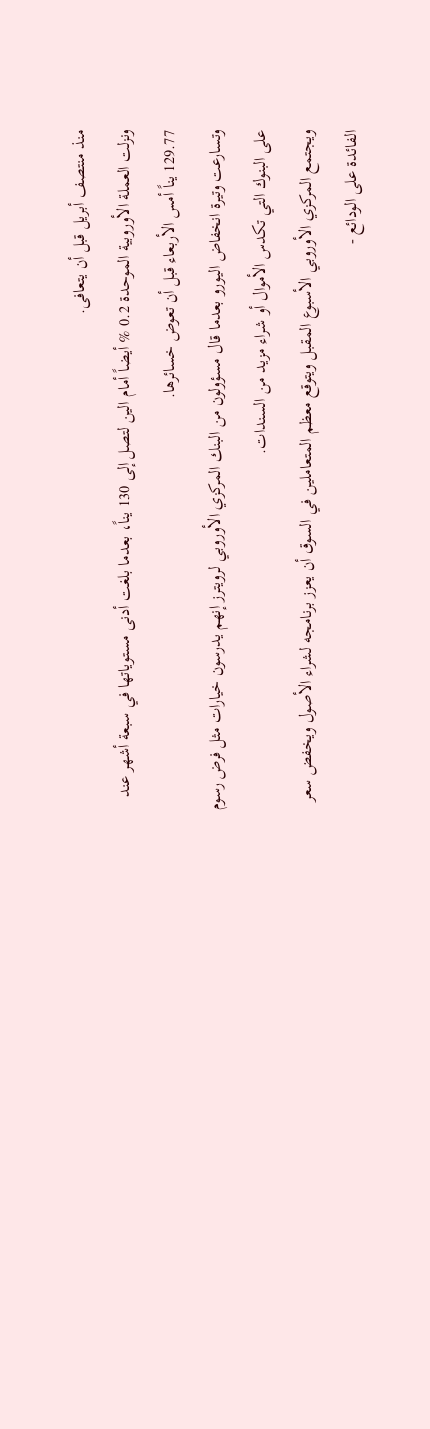منذ منتصف أبريل قبل أن يتعافى.
ونزلت العملة الأوروبية الموحدة 0.2 % أيضاً أمام الين لتصل إلى 130 يناً، بعدما بلغت أدنى مستوياتها في سبعة أشهر عند 129.77 يناً أمس الأربعاء قبل أن تعوض خسائرها.
وتسارعت وتيرة انخفاض اليورو بعدما قال مسؤولون من البنك المركزي الأوروبي لرويترز إنهم يدرسون خيارات مثل فرض رسوم على البنوك التي تكدس الأموال أو شراء مزيد من السندات.
ويجتمع المركزي الأوروبي الأسبوع المقبل ويتوقع معظم المتعاملين في السوق أن يعزز برنامجه لشراء الأصول ويخفض سعر الفائدة على الودائع -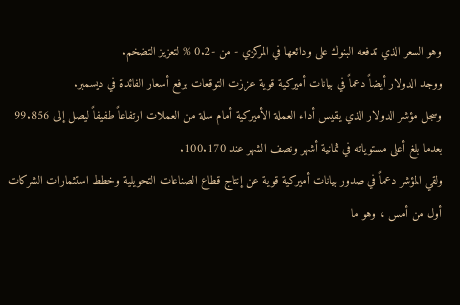وهو السعر الذي تدفعه البنوك على ودائعها في المركزي - من -0.2 % لتعزيز التضخم.
ووجد الدولار أيضاً دعماً في بيانات أميركية قوية عززت التوقعات برفع أسعار الفائدة في ديسمبر.
وسجل مؤشر الدولار الذي يقيس أداء العملة الأميركية أمام سلة من العملات ارتفاعاً طفيفاً ليصل إلى 99.856 بعدما بلغ أعلى مستوياته في ثمانية أشهر ونصف الشهر عند 100.170.
ولقي المؤشر دعماً في صدور بيانات أميركية قوية عن إنتاج قطاع الصناعات التحويلية وخطط استثمارات الشركات أول من أمس ، وهو ما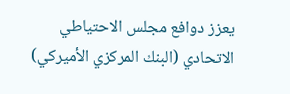يعزز دوافع مجلس الاحتياطي الاتحادي (البنك المركزي الأميركي)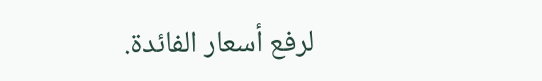لرفع أسعار الفائدة.